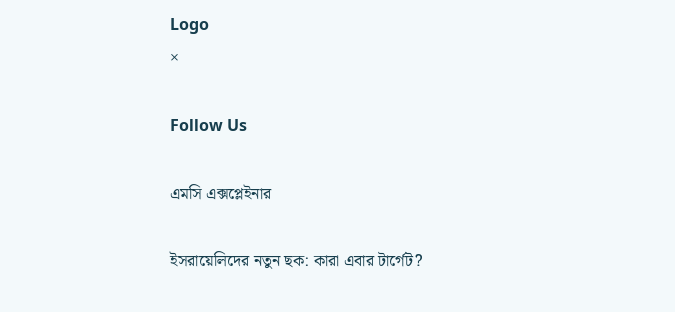Logo
×

Follow Us

এমসি এক্সপ্লেইনার

ইসরায়েলিদের নতুন ছক: কারা এবার টার্গেট?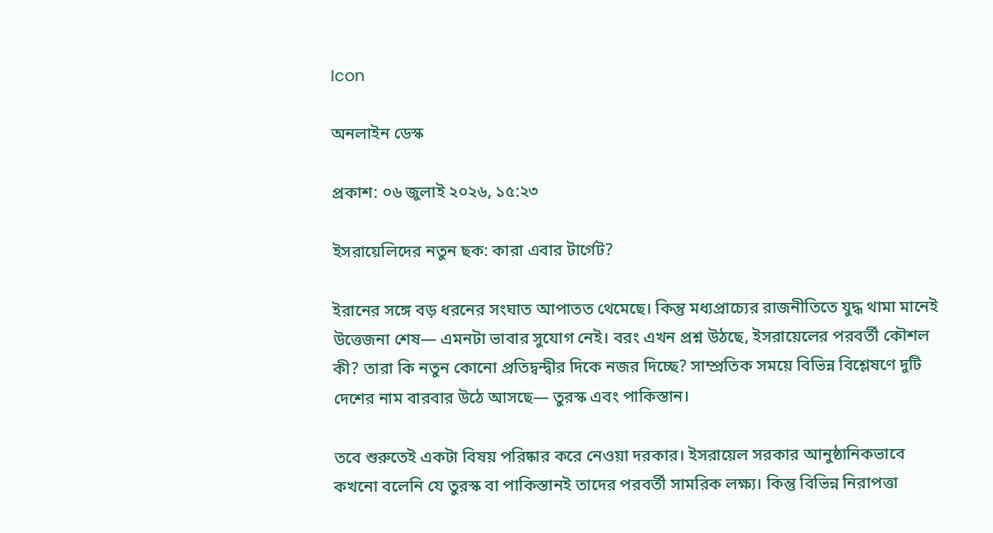Icon

অনলাইন ডেস্ক

প্রকাশ: ০৬ জুলাই ২০২৬, ১৫:২৩

ইসরায়েলিদের নতুন ছক: কারা এবার টার্গেট?

ইরানের সঙ্গে বড় ধরনের সংঘাত আপাতত থেমেছে। কিন্তু মধ্যপ্রাচ্যের রাজনীতিতে যুদ্ধ থামা মানেই উত্তেজনা শেষ— এমনটা ভাবার সুযোগ নেই। বরং এখন প্রশ্ন উঠছে, ইসরায়েলের পরবর্তী কৌশল কী? তারা কি নতুন কোনো প্রতিদ্বন্দ্বীর দিকে নজর দিচ্ছে? সাম্প্রতিক সময়ে বিভিন্ন বিশ্লেষণে দুটি দেশের নাম বারবার উঠে আসছে— তুরস্ক এবং পাকিস্তান।

তবে শুরুতেই একটা বিষয় পরিষ্কার করে নেওয়া দরকার। ইসরায়েল সরকার আনুষ্ঠানিকভাবে কখনো বলেনি যে তুরস্ক বা পাকিস্তানই তাদের পরবর্তী সামরিক লক্ষ্য। কিন্তু বিভিন্ন নিরাপত্তা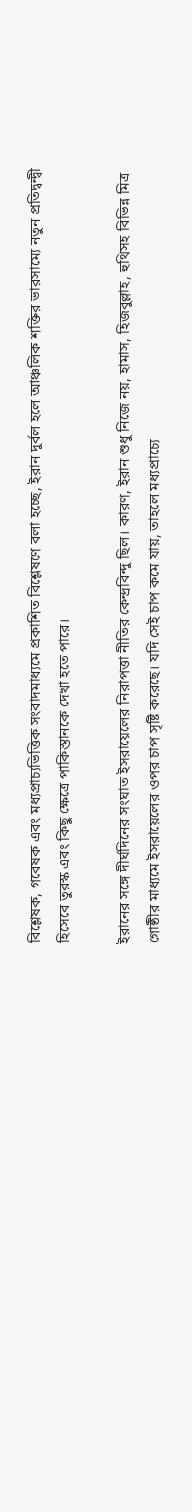বিশ্লেষক, গবেষক এবং মধ্যপ্রাচ্যভিত্তিক সংবাদমাধ্যমে প্রকাশিত বিশ্লেষণে বলা হচ্ছে, ইরান দুর্বল হলে আঞ্চলিক শক্তির ভারসাম্যে নতুন প্রতিদ্বন্দ্বী হিসেবে তুরস্ক এবং কিছু ক্ষেত্রে পাকিস্তানকে দেখা হতে পারে।

ইরানের সঙ্গে দীর্ঘদিনের সংঘাত ইসরায়েলের নিরাপত্তা নীতির কেন্দ্রবিন্দু ছিল। কারণ, ইরান শুধু নিজে নয়, হামাস, হিজবুল্লাহ, হুথিসহ বিভিন্ন মিত্র গোষ্ঠীর মাধ্যমে ইসরায়েলের ওপর চাপ সৃষ্টি করেছে। যদি সেই চাপ কমে যায়, তাহলে মধ্যপ্রাচ্যে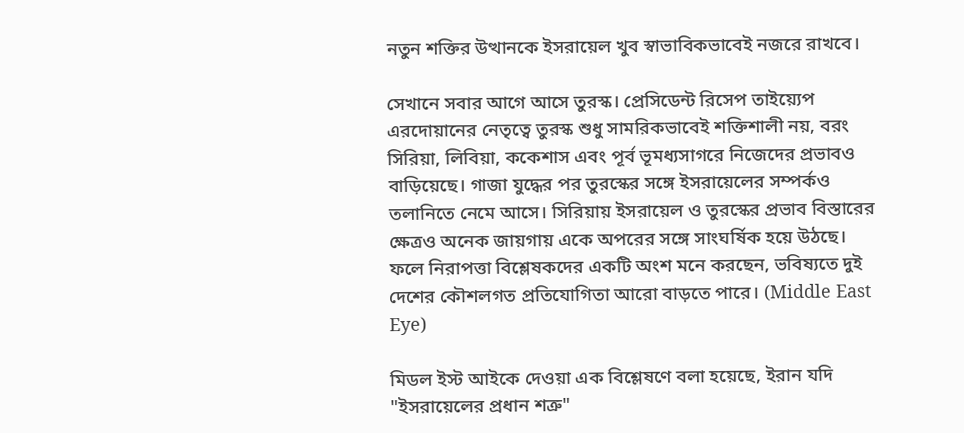নতুন শক্তির উত্থানকে ইসরায়েল খুব স্বাভাবিকভাবেই নজরে রাখবে।

সেখানে সবার আগে আসে তুরস্ক। প্রেসিডেন্ট রিসেপ তাইয়্যেপ এরদোয়ানের নেতৃত্বে তুরস্ক শুধু সামরিকভাবেই শক্তিশালী নয়, বরং সিরিয়া, লিবিয়া, ককেশাস এবং পূর্ব ভূমধ্যসাগরে নিজেদের প্রভাবও বাড়িয়েছে। গাজা যুদ্ধের পর তুরস্কের সঙ্গে ইসরায়েলের সম্পর্কও তলানিতে নেমে আসে। সিরিয়ায় ইসরায়েল ও তুরস্কের প্রভাব বিস্তারের ক্ষেত্রও অনেক জায়গায় একে অপরের সঙ্গে সাংঘর্ষিক হয়ে উঠছে। ফলে নিরাপত্তা বিশ্লেষকদের একটি অংশ মনে করছেন, ভবিষ্যতে দুই দেশের কৌশলগত প্রতিযোগিতা আরো বাড়তে পারে। (Middle East Eye)

মিডল ইস্ট আইকে দেওয়া এক বিশ্লেষণে বলা হয়েছে, ইরান যদি "ইসরায়েলের প্রধান শত্রু"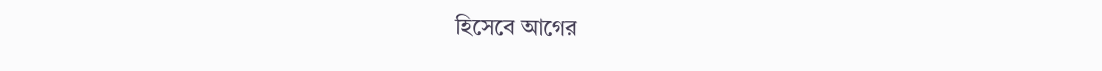হিসেবে আগের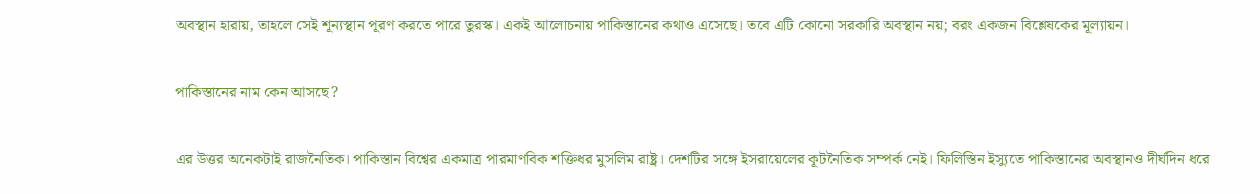অবস্থান হারায়, তাহলে সেই শূন্যস্থান পূরণ করতে পারে তুরস্ক। একই আলোচনায় পাকিস্তানের কথাও এসেছে। তবে এটি কোনো সরকারি অবস্থান নয়; বরং একজন বিশ্লেষকের মূল্যায়ন।

পাকিস্তানের নাম কেন আসছে?

এর উত্তর অনেকটাই রাজনৈতিক। পাকিস্তান বিশ্বের একমাত্র পারমাণবিক শক্তিধর মুসলিম রাষ্ট্র। দেশটির সঙ্গে ইসরায়েলের কূটনৈতিক সম্পর্ক নেই। ফিলিস্তিন ইস্যুতে পাকিস্তানের অবস্থানও দীর্ঘদিন ধরে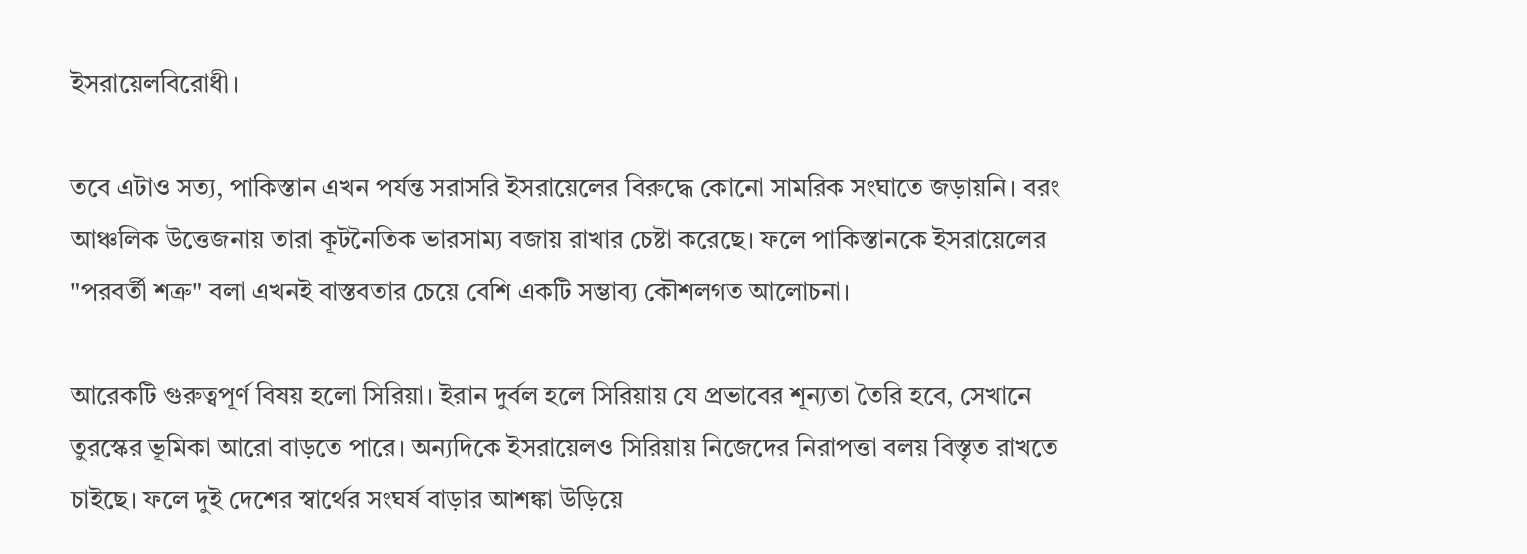ইসরায়েলবিরোধী।

তবে এটাও সত্য, পাকিস্তান এখন পর্যন্ত সরাসরি ইসরায়েলের বিরুদ্ধে কোনো সামরিক সংঘাতে জড়ায়নি। বরং আঞ্চলিক উত্তেজনায় তারা কূটনৈতিক ভারসাম্য বজায় রাখার চেষ্টা করেছে। ফলে পাকিস্তানকে ইসরায়েলের "পরবর্তী শত্রু" বলা এখনই বাস্তবতার চেয়ে বেশি একটি সম্ভাব্য কৌশলগত আলোচনা।

আরেকটি গুরুত্বপূর্ণ বিষয় হলো সিরিয়া। ইরান দুর্বল হলে সিরিয়ায় যে প্রভাবের শূন্যতা তৈরি হবে, সেখানে তুরস্কের ভূমিকা আরো বাড়তে পারে। অন্যদিকে ইসরায়েলও সিরিয়ায় নিজেদের নিরাপত্তা বলয় বিস্তৃত রাখতে চাইছে। ফলে দুই দেশের স্বার্থের সংঘর্ষ বাড়ার আশঙ্কা উড়িয়ে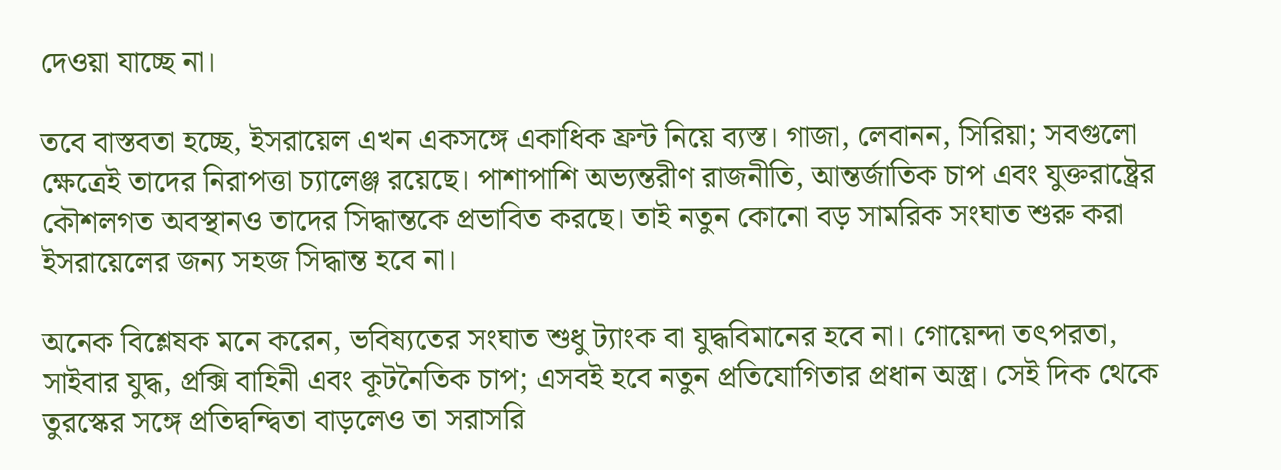দেওয়া যাচ্ছে না।

তবে বাস্তবতা হচ্ছে, ইসরায়েল এখন একসঙ্গে একাধিক ফ্রন্ট নিয়ে ব্যস্ত। গাজা, লেবানন, সিরিয়া; সবগুলো ক্ষেত্রেই তাদের নিরাপত্তা চ্যালেঞ্জ রয়েছে। পাশাপাশি অভ্যন্তরীণ রাজনীতি, আন্তর্জাতিক চাপ এবং যুক্তরাষ্ট্রের কৌশলগত অবস্থানও তাদের সিদ্ধান্তকে প্রভাবিত করছে। তাই নতুন কোনো বড় সামরিক সংঘাত শুরু করা ইসরায়েলের জন্য সহজ সিদ্ধান্ত হবে না।

অনেক বিশ্লেষক মনে করেন, ভবিষ্যতের সংঘাত শুধু ট্যাংক বা যুদ্ধবিমানের হবে না। গোয়েন্দা তৎপরতা, সাইবার যুদ্ধ, প্রক্সি বাহিনী এবং কূটনৈতিক চাপ; এসবই হবে নতুন প্রতিযোগিতার প্রধান অস্ত্র। সেই দিক থেকে তুরস্কের সঙ্গে প্রতিদ্বন্দ্বিতা বাড়লেও তা সরাসরি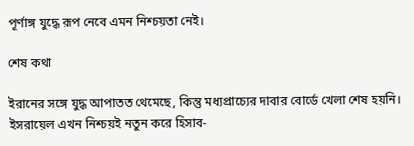পূর্ণাঙ্গ যুদ্ধে রূপ নেবে এমন নিশ্চয়তা নেই।

শেষ কথা

ইরানের সঙ্গে যুদ্ধ আপাতত থেমেছে, কিন্তু মধ্যপ্রাচ্যের দাবার বোর্ডে খেলা শেষ হয়নি। ইসরায়েল এখন নিশ্চয়ই নতুন করে হিসাব-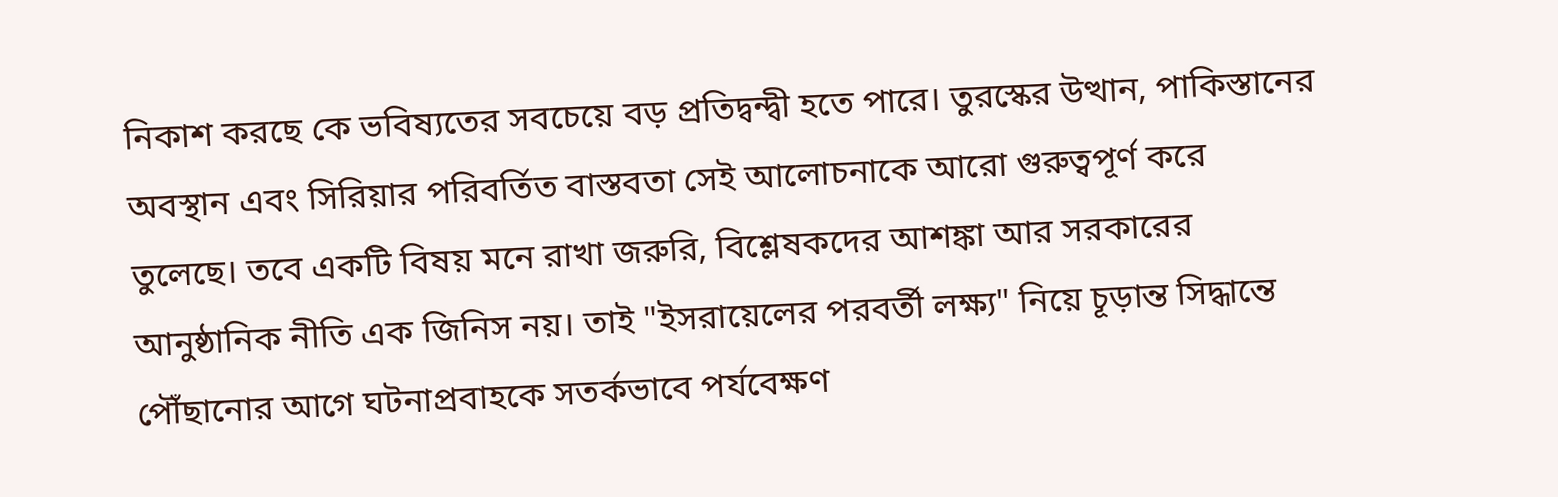নিকাশ করছে কে ভবিষ্যতের সবচেয়ে বড় প্রতিদ্বন্দ্বী হতে পারে। তুরস্কের উত্থান, পাকিস্তানের অবস্থান এবং সিরিয়ার পরিবর্তিত বাস্তবতা সেই আলোচনাকে আরো গুরুত্বপূর্ণ করে তুলেছে। তবে একটি বিষয় মনে রাখা জরুরি, বিশ্লেষকদের আশঙ্কা আর সরকারের আনুষ্ঠানিক নীতি এক জিনিস নয়। তাই "ইসরায়েলের পরবর্তী লক্ষ্য" নিয়ে চূড়ান্ত সিদ্ধান্তে পৌঁছানোর আগে ঘটনাপ্রবাহকে সতর্কভাবে পর্যবেক্ষণ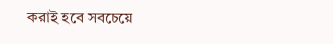করাই হবে সবচেয়ে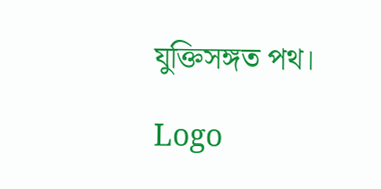যুক্তিসঙ্গত পথ।

Logo